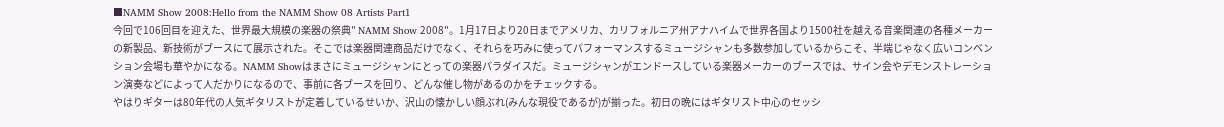■NAMM Show 2008:Hello from the NAMM Show 08 Artists Part1
今回で106回目を迎えた、世界最大規模の楽器の祭典" NAMM Show 2008"。1月17日より20日までアメリカ、カリフォルニア州アナハイムで世界各国より1500社を越える音楽関連の各種メーカーの新製品、新技術がブースにて展示された。そこでは楽器関連商品だけでなく、それらを巧みに使ってパフォーマンスするミュージシャンも多数参加しているからこそ、半端じゃなく広いコンベンション会場も華やかになる。NAMM Showはまさにミュージシャンにとっての楽器パラダイスだ。ミュージシャンがエンドースしている楽器メーカーのブースでは、サイン会やデモンストレーション演奏などによって人だかりになるので、事前に各ブースを回り、どんな催し物があるのかをチェックする。
やはりギターは80年代の人気ギタリストが定着しているせいか、沢山の懐かしい顔ぶれ(みんな現役であるが)が揃った。初日の晩にはギタリスト中心のセッシ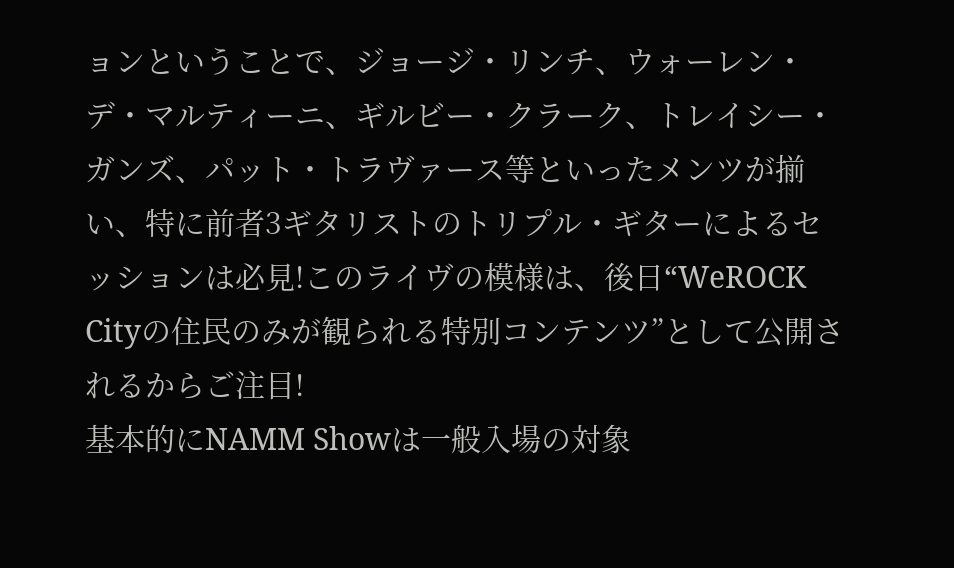ョンということで、ジョージ・リンチ、ウォーレン・デ・マルティーニ、ギルビー・クラーク、トレイシー・ガンズ、パット・トラヴァース等といったメンツが揃い、特に前者3ギタリストのトリプル・ギターによるセッションは必見!このライヴの模様は、後日“WeROCK Cityの住民のみが観られる特別コンテンツ”として公開されるからご注目!
基本的にNAMM Showは一般入場の対象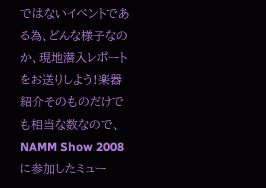ではないイベントである為、どんな様子なのか、現地潜入レポートをお送りしよう!楽器紹介そのものだけでも相当な数なので、NAMM Show 2008に参加したミュー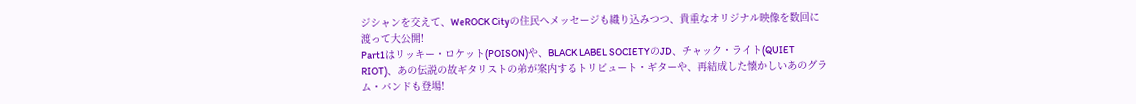ジシャンを交えて、WeROCK Cityの住民へメッセージも織り込みつつ、貴重なオリジナル映像を数回に渡って大公開!
Part1はリッキー・ロケット(POISON)や、BLACK LABEL SOCIETYのJD、チャック・ライト(QUIET RIOT)、あの伝説の故ギタリストの弟が案内するトリビュート・ギターや、再結成した懐かしいあのグラム・バンドも登場!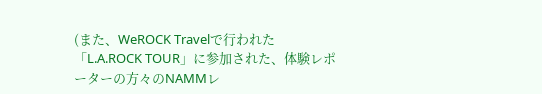(また、WeROCK Travelで行われた「L.A.ROCK TOUR」に参加された、体験レポーターの方々のNAMMレ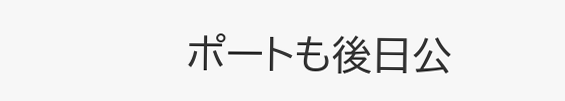ポートも後日公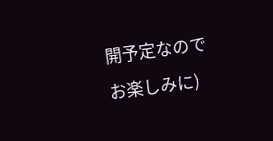開予定なのでお楽しみに)